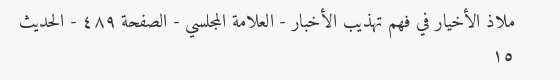ملاذ الأخيار في فهم تهذيب الأخبار - العلامة المجلسي - الصفحة ٤٨٩ - الحديث ١٥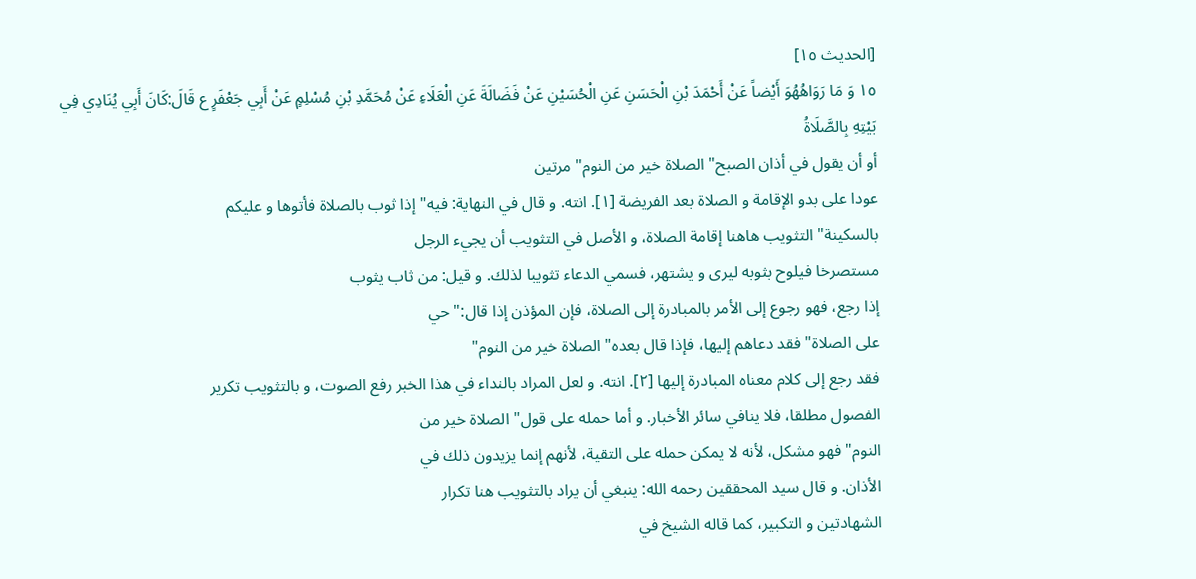[الحديث ١٥]
١٥ وَ مَا رَوَاهُهُوَ أَيْضاً عَنْ أَحْمَدَ بْنِ الْحَسَنِ عَنِ الْحُسَيْنِ عَنْ فَضَالَةَ عَنِ الْعَلَاءِ عَنْ مُحَمَّدِ بْنِ مُسْلِمٍ عَنْ أَبِي جَعْفَرٍ ع قَالَ:كَانَ أَبِي يُنَادِي فِي بَيْتِهِ بِالصَّلَاةُ
أو أن يقول في أذان الصبح" الصلاة خير من النوم" مرتين
عودا على بدو الإقامة و الصلاة بعد الفريضة [١]. انته. و قال في النهاية: فيه" إذا ثوب بالصلاة فأتوها و عليكم
بالسكينة" التثويب هاهنا إقامة الصلاة، و الأصل في التثويب أن يجيء الرجل
مستصرخا فيلوح بثوبه ليرى و يشتهر، فسمي الدعاء تثويبا لذلك. و قيل: من ثاب يثوب
إذا رجع، فهو رجوع إلى الأمر بالمبادرة إلى الصلاة، فإن المؤذن إذا قال:" حي
على الصلاة" فقد دعاهم إليها، فإذا قال بعده" الصلاة خير من النوم"
فقد رجع إلى كلام معناه المبادرة إليها [٢]. انته. و لعل المراد بالنداء في هذا الخبر رفع الصوت، و بالتثويب تكرير
الفصول مطلقا، فلا ينافي سائر الأخبار. و أما حمله على قول" الصلاة خير من
النوم" فهو مشكل، لأنه لا يمكن حمله على التقية، لأنهم إنما يزيدون ذلك في
الأذان. و قال سيد المحققين رحمه الله: ينبغي أن يراد بالتثويب هنا تكرار
الشهادتين و التكبير، كما قاله الشيخ في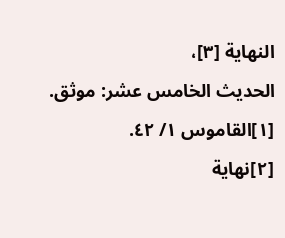النهاية [٣]،
الحديث الخامس عشر: موثق.
[١]القاموس ١/ ٤٢.
[٢]نهاية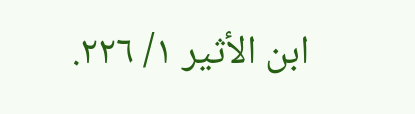ابن الأثير ١/ ٢٢٦.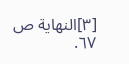[٣]النهاية ص ٦٧.